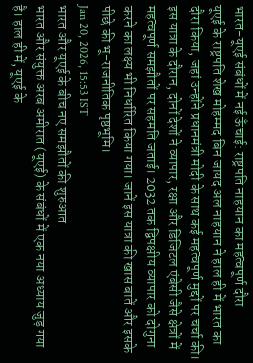भारत-यूएई संबंधों में नई ऊँचाई: राष्ट्रपति नाहयान का महत्वपूर्ण दौरा
यूएई के राष्ट्रपति शेख मोहम्मद बिन जायद अल नाहयान ने हाल ही में भारत का दौरा किया, जहां उन्होंने प्रधानमंत्री मोदी के साथ कई महत्वपूर्ण मुद्दों पर चर्चा की। इस यात्रा के दौरान, दोनों देशों ने व्यापार, रक्षा और डिजिटल एंबेसी जैसे क्षेत्रों में महत्वपूर्ण समझौतों पर सहमति जताई। 2032 तक द्विपक्षीय व्यापार को दोगुना करने का लक्ष्य भी निर्धारित किया गया। जानें इस यात्रा की खास बातें और इसके पीछे की भू-राजनीतिक पृष्ठभूमि।
Jan 20, 2026, 15:53 IST
भारत और यूएई के बीच नए समझौतों की शुरुआत
भारत और संयुक्त अरब अमीरात (यूएई) के संबंधों में एक नया अध्याय जुड़ गया है। हाल ही में, यूएई के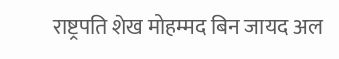राष्ट्रपति शेख मोहम्मद बिन जायद अल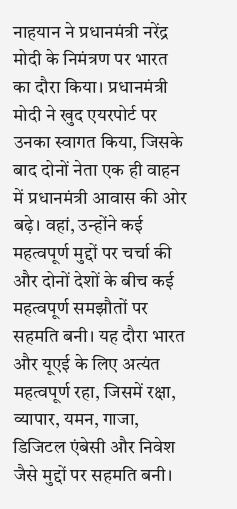नाहयान ने प्रधानमंत्री नरेंद्र मोदी के निमंत्रण पर भारत का दौरा किया। प्रधानमंत्री मोदी ने खुद एयरपोर्ट पर उनका स्वागत किया, जिसके बाद दोनों नेता एक ही वाहन में प्रधानमंत्री आवास की ओर बढ़े। वहां, उन्होंने कई महत्वपूर्ण मुद्दों पर चर्चा की और दोनों देशों के बीच कई महत्वपूर्ण समझौतों पर सहमति बनी। यह दौरा भारत और यूएई के लिए अत्यंत महत्वपूर्ण रहा, जिसमें रक्षा, व्यापार, यमन, गाजा, डिजिटल एंबेसी और निवेश जैसे मुद्दों पर सहमति बनी।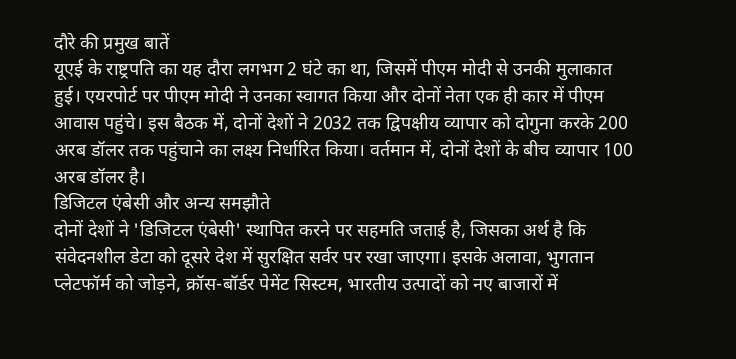दौरे की प्रमुख बातें
यूएई के राष्ट्रपति का यह दौरा लगभग 2 घंटे का था, जिसमें पीएम मोदी से उनकी मुलाकात हुई। एयरपोर्ट पर पीएम मोदी ने उनका स्वागत किया और दोनों नेता एक ही कार में पीएम आवास पहुंचे। इस बैठक में, दोनों देशों ने 2032 तक द्विपक्षीय व्यापार को दोगुना करके 200 अरब डॉलर तक पहुंचाने का लक्ष्य निर्धारित किया। वर्तमान में, दोनों देशों के बीच व्यापार 100 अरब डॉलर है।
डिजिटल एंबेसी और अन्य समझौते
दोनों देशों ने 'डिजिटल एंबेसी' स्थापित करने पर सहमति जताई है, जिसका अर्थ है कि संवेदनशील डेटा को दूसरे देश में सुरक्षित सर्वर पर रखा जाएगा। इसके अलावा, भुगतान प्लेटफॉर्म को जोड़ने, क्रॉस-बॉर्डर पेमेंट सिस्टम, भारतीय उत्पादों को नए बाजारों में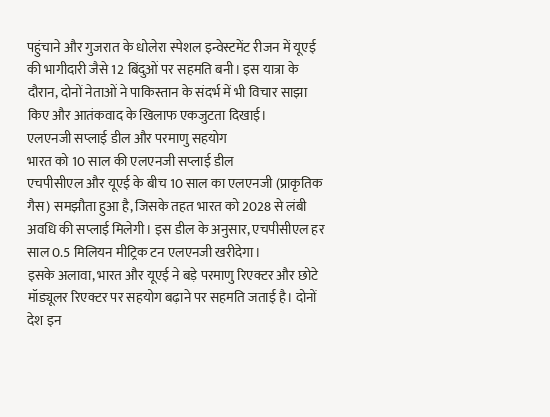पहुंचाने और गुजरात के धोलेरा स्पेशल इन्वेस्टमेंट रीजन में यूएई की भागीदारी जैसे 12 बिंदुओं पर सहमति बनी। इस यात्रा के दौरान, दोनों नेताओं ने पाकिस्तान के संदर्भ में भी विचार साझा किए और आतंकवाद के खिलाफ एकजुटता दिखाई।
एलएनजी सप्लाई डील और परमाणु सहयोग
भारत को 10 साल की एलएनजी सप्लाई डील
एचपीसीएल और यूएई के बीच 10 साल का एलएनजी (प्राकृतिक गैस) समझौता हुआ है, जिसके तहत भारत को 2028 से लंबी अवधि की सप्लाई मिलेगी। इस डील के अनुसार, एचपीसीएल हर साल 0.5 मिलियन मीट्रिक टन एलएनजी खरीदेगा।
इसके अलावा, भारत और यूएई ने बड़े परमाणु रिएक्टर और छोटे मॉड्यूलर रिएक्टर पर सहयोग बढ़ाने पर सहमति जताई है। दोनों देश इन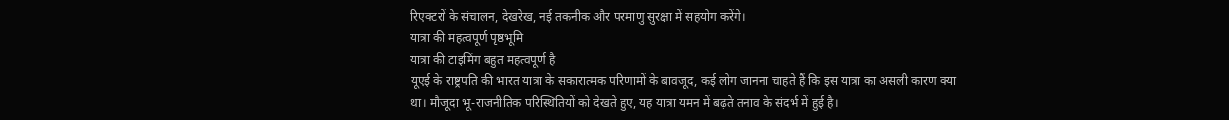रिएक्टरों के संचालन, देखरेख, नई तकनीक और परमाणु सुरक्षा में सहयोग करेंगे।
यात्रा की महत्वपूर्ण पृष्ठभूमि
यात्रा की टाइमिंग बहुत महत्वपूर्ण है
यूएई के राष्ट्रपति की भारत यात्रा के सकारात्मक परिणामों के बावजूद, कई लोग जानना चाहते हैं कि इस यात्रा का असली कारण क्या था। मौजूदा भू-राजनीतिक परिस्थितियों को देखते हुए, यह यात्रा यमन में बढ़ते तनाव के संदर्भ में हुई है।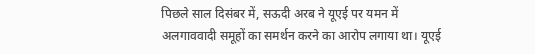पिछले साल दिसंबर में, सऊदी अरब ने यूएई पर यमन में अलगाववादी समूहों का समर्थन करने का आरोप लगाया था। यूएई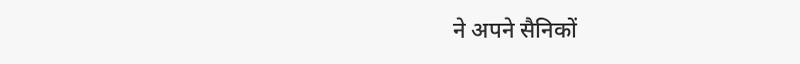ने अपने सैनिकों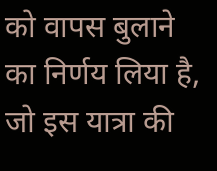को वापस बुलाने का निर्णय लिया है, जो इस यात्रा की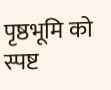पृष्ठभूमि को स्पष्ट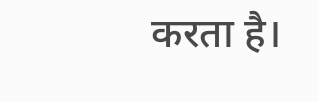करता है।